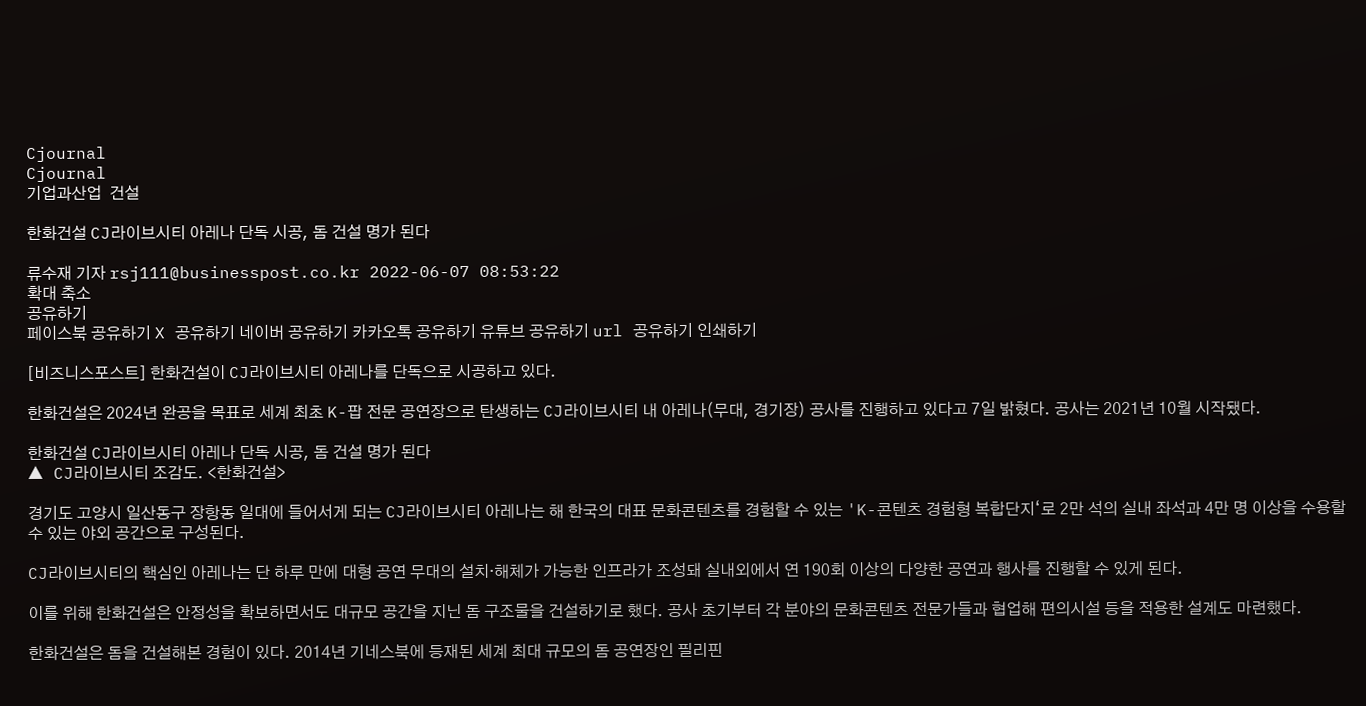Cjournal
Cjournal
기업과산업  건설

한화건설 CJ라이브시티 아레나 단독 시공, 돔 건설 명가 된다

류수재 기자 rsj111@businesspost.co.kr 2022-06-07 08:53:22
확대 축소
공유하기
페이스북 공유하기 X 공유하기 네이버 공유하기 카카오톡 공유하기 유튜브 공유하기 url 공유하기 인쇄하기

[비즈니스포스트] 한화건설이 CJ라이브시티 아레나를 단독으로 시공하고 있다.

한화건설은 2024년 완공을 목표로 세계 최초 K-팝 전문 공연장으로 탄생하는 CJ라이브시티 내 아레나(무대, 경기장) 공사를 진행하고 있다고 7일 밝혔다. 공사는 2021년 10월 시작됐다.

한화건설 CJ라이브시티 아레나 단독 시공, 돔 건설 명가 된다
▲ CJ라이브시티 조감도. <한화건설>

경기도 고양시 일산동구 장항동 일대에 들어서게 되는 CJ라이브시티 아레나는 해 한국의 대표 문화콘텐츠를 경험할 수 있는 'K-콘텐츠 경험형 복합단지‘로 2만 석의 실내 좌석과 4만 명 이상을 수용할 수 있는 야외 공간으로 구성된다.

CJ라이브시티의 핵심인 아레나는 단 하루 만에 대형 공연 무대의 설치·해체가 가능한 인프라가 조성돼 실내외에서 연 190회 이상의 다양한 공연과 행사를 진행할 수 있게 된다.

이를 위해 한화건설은 안정성을 확보하면서도 대규모 공간을 지닌 돔 구조물을 건설하기로 했다. 공사 초기부터 각 분야의 문화콘텐츠 전문가들과 협업해 편의시설 등을 적용한 설계도 마련했다.

한화건설은 돔을 건설해본 경험이 있다. 2014년 기네스북에 등재된 세계 최대 규모의 돔 공연장인 필리핀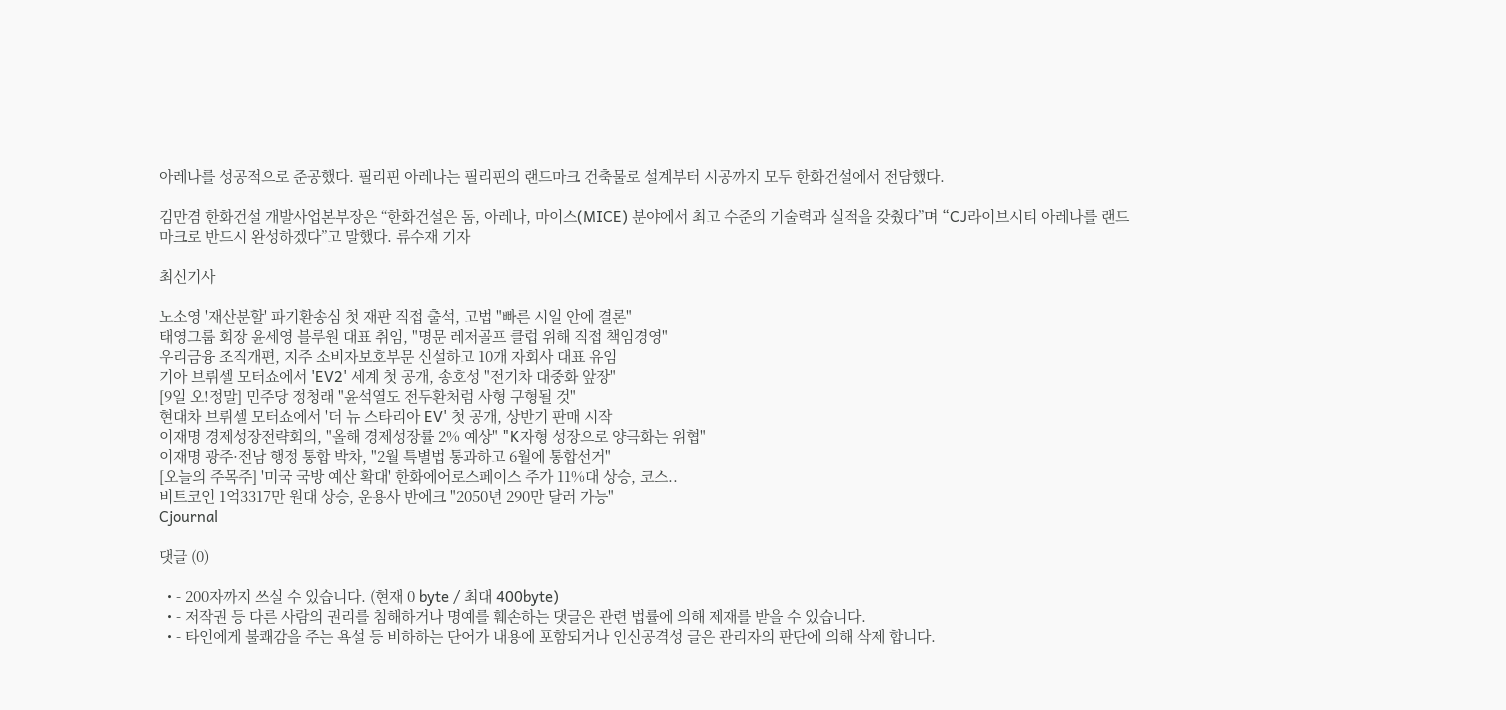아레나를 성공적으로 준공했다. 필리핀 아레나는 필리핀의 랜드마크 건축물로 설계부터 시공까지 모두 한화건설에서 전담했다.

김만겸 한화건설 개발사업본부장은 “한화건설은 돔, 아레나, 마이스(MICE) 분야에서 최고 수준의 기술력과 실적을 갖췄다”며 “CJ라이브시티 아레나를 랜드마크로 반드시 완성하겠다”고 말했다. 류수재 기자

최신기사

노소영 '재산분할' 파기환송심 첫 재판 직접 출석, 고법 "빠른 시일 안에 결론"
태영그룹 회장 윤세영 블루원 대표 취임, "명문 레저골프 클럽 위해 직접 책임경영"
우리금융 조직개편, 지주 소비자보호부문 신설하고 10개 자회사 대표 유임
기아 브뤼셀 모터쇼에서 'EV2' 세계 첫 공개, 송호성 "전기차 대중화 앞장"
[9일 오!정말] 민주당 정청래 "윤석열도 전두환처럼 사형 구형될 것"
현대차 브뤼셀 모터쇼에서 '더 뉴 스타리아 EV' 첫 공개, 상반기 판매 시작
이재명 경제성장전략회의, "올해 경제성장률 2% 예상" "K자형 성장으로 양극화는 위협"
이재명 광주·전남 행정 통합 박차, "2월 특별법 통과하고 6월에 통합선거"
[오늘의 주목주] '미국 국방 예산 확대' 한화에어로스페이스 주가 11%대 상승, 코스..
비트코인 1억3317만 원대 상승, 운용사 반에크 "2050년 290만 달러 가능"
Cjournal

댓글 (0)

  • - 200자까지 쓰실 수 있습니다. (현재 0 byte / 최대 400byte)
  • - 저작권 등 다른 사람의 권리를 침해하거나 명예를 훼손하는 댓글은 관련 법률에 의해 제재를 받을 수 있습니다.
  • - 타인에게 불쾌감을 주는 욕설 등 비하하는 단어가 내용에 포함되거나 인신공격성 글은 관리자의 판단에 의해 삭제 합니다.